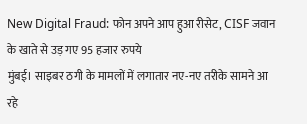New Digital Fraud: फोन अपने आप हुआ रीसेट, CISF जवान के खाते से उड़ गए 95 हजार रुपये
मुंबई। साइबर ठगी के मामलों में लगातार नए-नए तरीके सामने आ रहे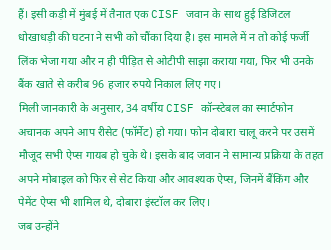हैं। इसी कड़ी में मुंबई में तैनात एक CISF जवान के साथ हुई डिजिटल धोखाधड़ी की घटना ने सभी को चौंका दिया है। इस मामले में न तो कोई फर्जी लिंक भेजा गया और न ही पीड़ित से ओटीपी साझा कराया गया, फिर भी उनके बैंक खाते से करीब 96 हजार रुपये निकाल लिए गए।
मिली जानकारी के अनुसार, 34 वर्षीय CISF कॉन्स्टेबल का स्मार्टफोन अचानक अपने आप रीसेट (फॉर्मेट) हो गया। फोन दोबारा चालू करने पर उसमें मौजूद सभी ऐप्स गायब हो चुके थे। इसके बाद जवान ने सामान्य प्रक्रिया के तहत अपने मोबाइल को फिर से सेट किया और आवश्यक ऐप्स, जिनमें बैंकिंग और पेमेंट ऐप्स भी शामिल थे, दोबारा इंस्टॉल कर लिए।
जब उन्होंने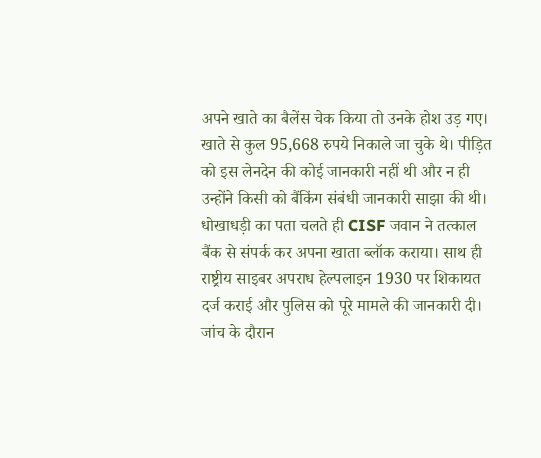अपने खाते का बैलेंस चेक किया तो उनके होश उड़ गए। खाते से कुल 95,668 रुपये निकाले जा चुके थे। पीड़ित को इस लेनदेन की कोई जानकारी नहीं थी और न ही उन्होंने किसी को बैंकिंग संबंधी जानकारी साझा की थी।
धोखाधड़ी का पता चलते ही CISF जवान ने तत्काल बैंक से संपर्क कर अपना खाता ब्लॉक कराया। साथ ही राष्ट्रीय साइबर अपराध हेल्पलाइन 1930 पर शिकायत दर्ज कराई और पुलिस को पूरे मामले की जानकारी दी।
जांच के दौरान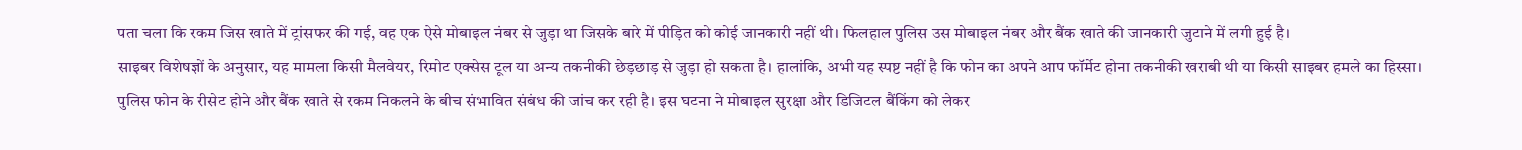पता चला कि रकम जिस खाते में ट्रांसफर की गई, वह एक ऐसे मोबाइल नंबर से जुड़ा था जिसके बारे में पीड़ित को कोई जानकारी नहीं थी। फिलहाल पुलिस उस मोबाइल नंबर और बैंक खाते की जानकारी जुटाने में लगी हुई है।
साइबर विशेषज्ञों के अनुसार, यह मामला किसी मैलवेयर, रिमोट एक्सेस टूल या अन्य तकनीकी छेड़छाड़ से जुड़ा हो सकता है। हालांकि, अभी यह स्पष्ट नहीं है कि फोन का अपने आप फॉर्मेट होना तकनीकी खराबी थी या किसी साइबर हमले का हिस्सा।
पुलिस फोन के रीसेट होने और बैंक खाते से रकम निकलने के बीच संभावित संबंध की जांच कर रही है। इस घटना ने मोबाइल सुरक्षा और डिजिटल बैंकिंग को लेकर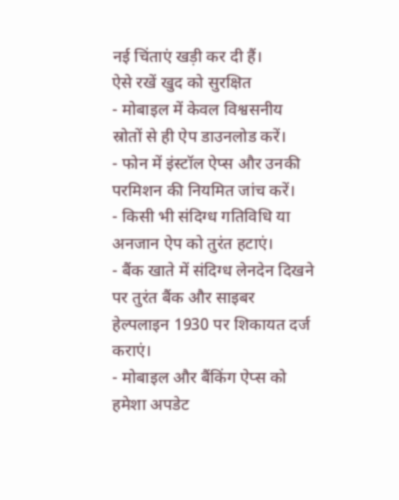नई चिंताएं खड़ी कर दी हैं।
ऐसे रखें खुद को सुरक्षित
- मोबाइल में केवल विश्वसनीय स्रोतों से ही ऐप डाउनलोड करें।
- फोन में इंस्टॉल ऐप्स और उनकी परमिशन की नियमित जांच करें।
- किसी भी संदिग्ध गतिविधि या अनजान ऐप को तुरंत हटाएं।
- बैंक खाते में संदिग्ध लेनदेन दिखने पर तुरंत बैंक और साइबर हेल्पलाइन 1930 पर शिकायत दर्ज कराएं।
- मोबाइल और बैंकिंग ऐप्स को हमेशा अपडेट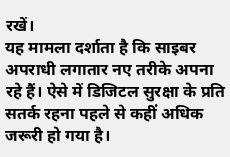रखें।
यह मामला दर्शाता है कि साइबर अपराधी लगातार नए तरीके अपना रहे हैं। ऐसे में डिजिटल सुरक्षा के प्रति सतर्क रहना पहले से कहीं अधिक जरूरी हो गया है।